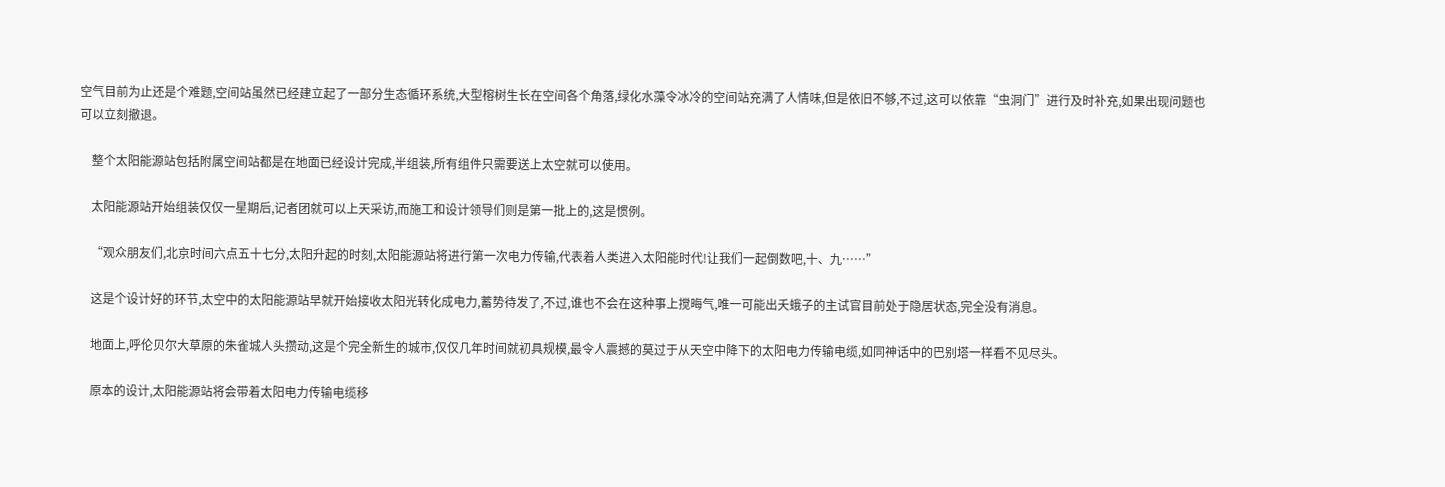空气目前为止还是个难题,空间站虽然已经建立起了一部分生态循环系统,大型榕树生长在空间各个角落,绿化水藻令冰冷的空间站充满了人情味,但是依旧不够,不过,这可以依靠“虫洞门”进行及时补充,如果出现问题也可以立刻撤退。

    整个太阳能源站包括附属空间站都是在地面已经设计完成,半组装,所有组件只需要送上太空就可以使用。

    太阳能源站开始组装仅仅一星期后,记者团就可以上天采访,而施工和设计领导们则是第一批上的,这是惯例。

    “观众朋友们,北京时间六点五十七分,太阳升起的时刻,太阳能源站将进行第一次电力传输,代表着人类进入太阳能时代!让我们一起倒数吧,十、九……”

    这是个设计好的环节,太空中的太阳能源站早就开始接收太阳光转化成电力,蓄势待发了,不过,谁也不会在这种事上搅晦气,唯一可能出夭蛾子的主试官目前处于隐居状态,完全没有消息。

    地面上,呼伦贝尔大草原的朱雀城人头攒动,这是个完全新生的城市,仅仅几年时间就初具规模,最令人震撼的莫过于从天空中降下的太阳电力传输电缆,如同神话中的巴别塔一样看不见尽头。

    原本的设计,太阳能源站将会带着太阳电力传输电缆移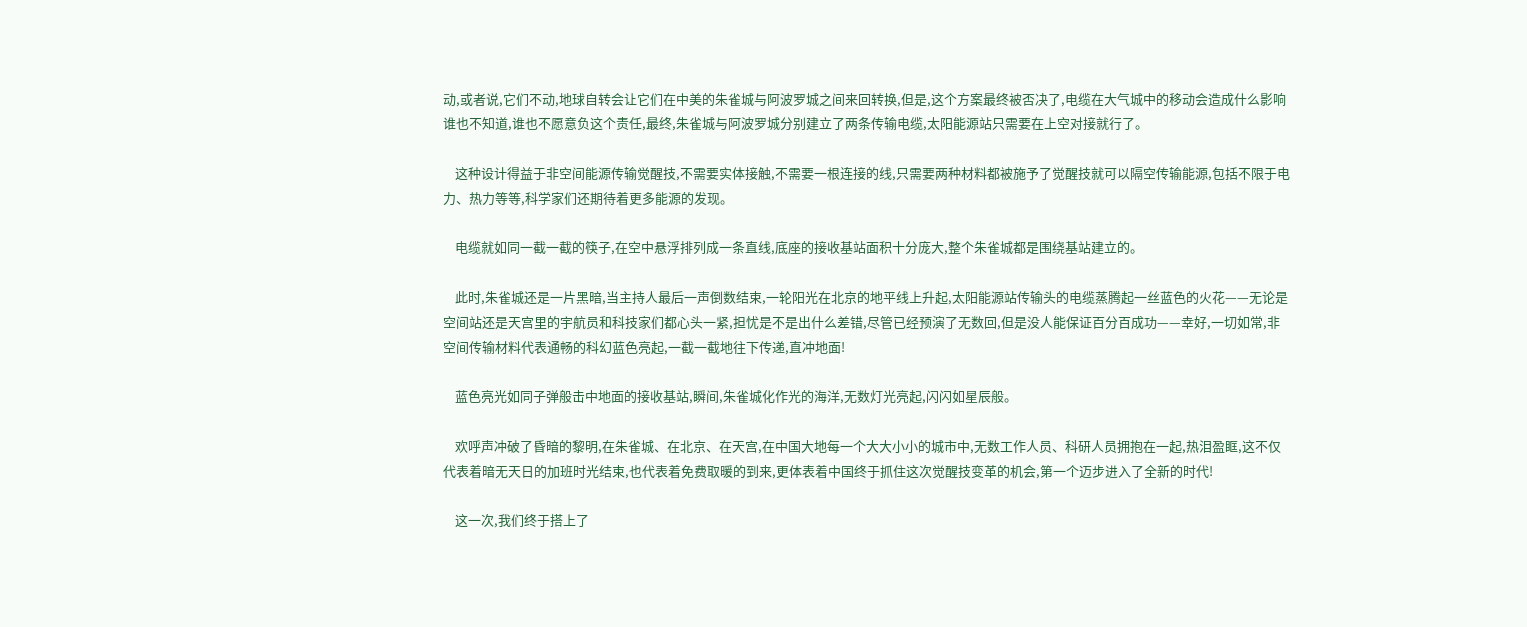动,或者说,它们不动,地球自转会让它们在中美的朱雀城与阿波罗城之间来回转换,但是,这个方案最终被否决了,电缆在大气城中的移动会造成什么影响谁也不知道,谁也不愿意负这个责任,最终,朱雀城与阿波罗城分别建立了两条传输电缆,太阳能源站只需要在上空对接就行了。

    这种设计得益于非空间能源传输觉醒技,不需要实体接触,不需要一根连接的线,只需要两种材料都被施予了觉醒技就可以隔空传输能源,包括不限于电力、热力等等,科学家们还期待着更多能源的发现。

    电缆就如同一截一截的筷子,在空中悬浮排列成一条直线,底座的接收基站面积十分庞大,整个朱雀城都是围绕基站建立的。

    此时,朱雀城还是一片黑暗,当主持人最后一声倒数结束,一轮阳光在北京的地平线上升起,太阳能源站传输头的电缆蒸腾起一丝蓝色的火花——无论是空间站还是天宫里的宇航员和科技家们都心头一紧,担忧是不是出什么差错,尽管已经预演了无数回,但是没人能保证百分百成功——幸好,一切如常,非空间传输材料代表通畅的科幻蓝色亮起,一截一截地往下传递,直冲地面!

    蓝色亮光如同子弹般击中地面的接收基站,瞬间,朱雀城化作光的海洋,无数灯光亮起,闪闪如星辰般。

    欢呼声冲破了昏暗的黎明,在朱雀城、在北京、在天宫,在中国大地每一个大大小小的城市中,无数工作人员、科研人员拥抱在一起,热泪盈眶,这不仅代表着暗无天日的加班时光结束,也代表着免费取暖的到来,更体表着中国终于抓住这次觉醒技变革的机会,第一个迈步进入了全新的时代!

    这一次,我们终于搭上了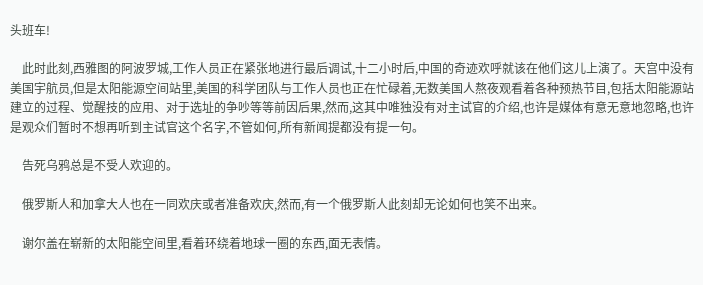头班车!

    此时此刻,西雅图的阿波罗城,工作人员正在紧张地进行最后调试,十二小时后,中国的奇迹欢呼就该在他们这儿上演了。天宫中没有美国宇航员,但是太阳能源空间站里,美国的科学团队与工作人员也正在忙碌着,无数美国人熬夜观看着各种预热节目,包括太阳能源站建立的过程、觉醒技的应用、对于选址的争吵等等前因后果,然而,这其中唯独没有对主试官的介绍,也许是媒体有意无意地忽略,也许是观众们暂时不想再听到主试官这个名字,不管如何,所有新闻提都没有提一句。

    告死乌鸦总是不受人欢迎的。

    俄罗斯人和加拿大人也在一同欢庆或者准备欢庆,然而,有一个俄罗斯人此刻却无论如何也笑不出来。

    谢尔盖在崭新的太阳能空间里,看着环绕着地球一圈的东西,面无表情。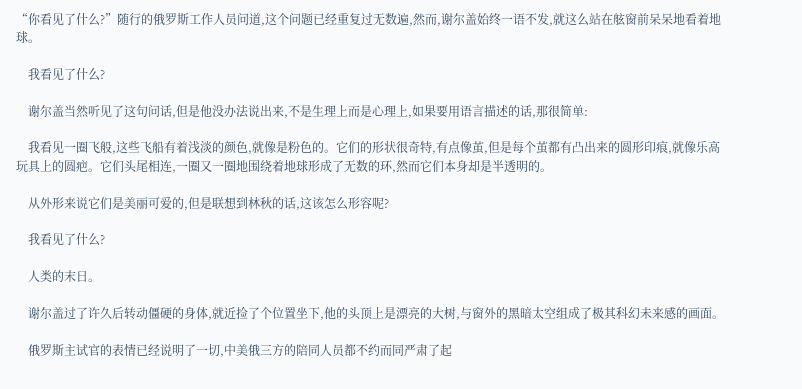“你看见了什么?”随行的俄罗斯工作人员问道,这个问题已经重复过无数遍,然而,谢尔盖始终一语不发,就这么站在舷窗前呆呆地看着地球。

    我看见了什么?

    谢尔盖当然听见了这句问话,但是他没办法说出来,不是生理上而是心理上,如果要用语言描述的话,那很简单:

    我看见一圈飞般,这些飞船有着浅淡的颜色,就像是粉色的。它们的形状很奇特,有点像茧,但是每个茧都有凸出来的圆形印痕,就像乐高玩具上的圆疤。它们头尾相连,一圈又一圈地围绕着地球形成了无数的环,然而它们本身却是半透明的。

    从外形来说它们是美丽可爱的,但是联想到林秋的话,这该怎么形容呢?

    我看见了什么?

    人类的末日。

    谢尔盖过了许久后转动僵硬的身体,就近捡了个位置坐下,他的头顶上是漂亮的大树,与窗外的黑暗太空组成了极其科幻未来感的画面。

    俄罗斯主试官的表情已经说明了一切,中美俄三方的陪同人员都不约而同严肃了起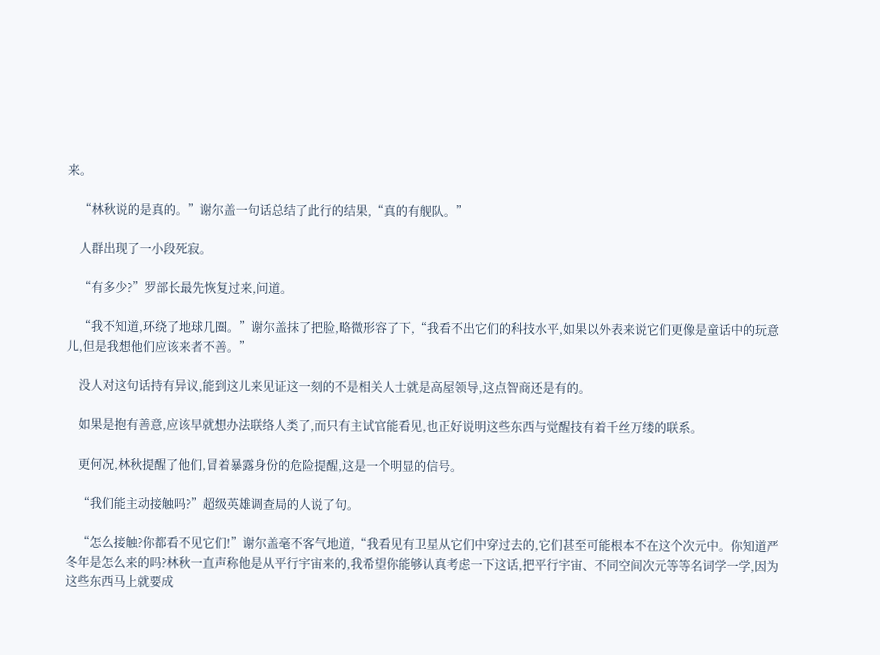来。

    “林秋说的是真的。”谢尔盖一句话总结了此行的结果,“真的有舰队。”

    人群出现了一小段死寂。

    “有多少?”罗部长最先恢复过来,问道。

    “我不知道,环绕了地球几圈。”谢尔盖抹了把脸,略微形容了下,“我看不出它们的科技水平,如果以外表来说它们更像是童话中的玩意儿,但是我想他们应该来者不善。”

    没人对这句话持有异议,能到这儿来见证这一刻的不是相关人士就是高屋领导,这点智商还是有的。

    如果是抱有善意,应该早就想办法联络人类了,而只有主试官能看见,也正好说明这些东西与觉醒技有着千丝万缕的联系。

    更何况,林秋提醒了他们,冒着暴露身份的危险提醒,这是一个明显的信号。

    “我们能主动接触吗?”超级英雄调查局的人说了句。

    “怎么接触?你都看不见它们!”谢尔盖毫不客气地道,“我看见有卫星从它们中穿过去的,它们甚至可能根本不在这个次元中。你知道严冬年是怎么来的吗?林秋一直声称他是从平行宇宙来的,我希望你能够认真考虑一下这话,把平行宇宙、不同空间次元等等名词学一学,因为这些东西马上就要成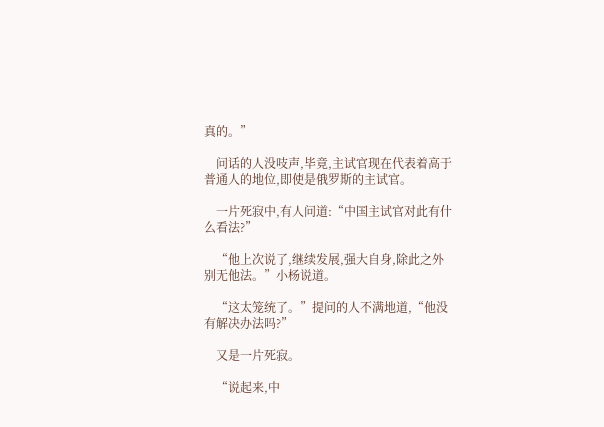真的。”

    问话的人没吱声,毕竟,主试官现在代表着高于普通人的地位,即使是俄罗斯的主试官。

    一片死寂中,有人问道:“中国主试官对此有什么看法?”

    “他上次说了,继续发展,强大自身,除此之外别无他法。”小杨说道。

    “这太笼统了。”提问的人不满地道,“他没有解决办法吗?”

    又是一片死寂。

    “说起来,中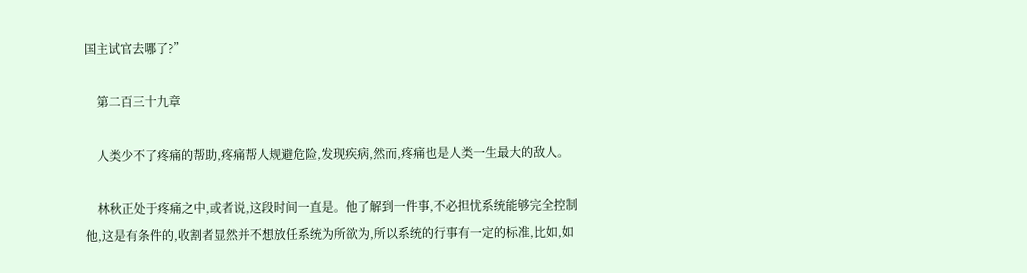国主试官去哪了?”

    第二百三十九章

    人类少不了疼痛的帮助,疼痛帮人规避危险,发现疾病,然而,疼痛也是人类一生最大的敌人。

    林秋正处于疼痛之中,或者说,这段时间一直是。他了解到一件事,不必担忧系统能够完全控制他,这是有条件的,收割者显然并不想放任系统为所欲为,所以系统的行事有一定的标准,比如,如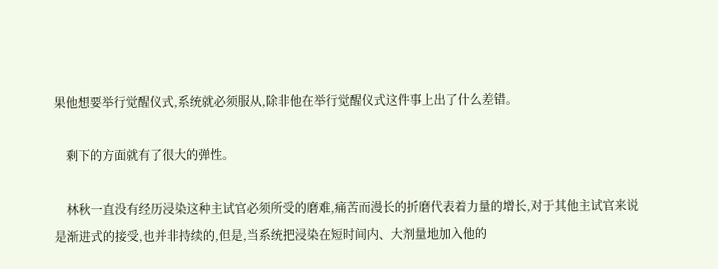果他想要举行觉醒仪式,系统就必须服从,除非他在举行觉醒仪式这件事上出了什么差错。

    剩下的方面就有了很大的弹性。

    林秋一直没有经历浸染这种主试官必须所受的磨难,痛苦而漫长的折磨代表着力量的增长,对于其他主试官来说是渐进式的接受,也并非持续的,但是,当系统把浸染在短时间内、大剂量地加入他的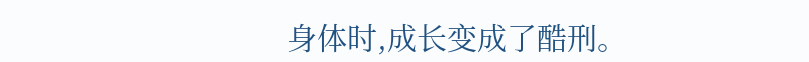身体时,成长变成了酷刑。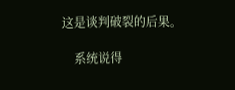这是谈判破裂的后果。

    系统说得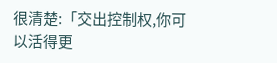很清楚:「交出控制权,你可以活得更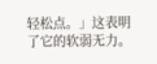轻松点。」这表明了它的软弱无力。